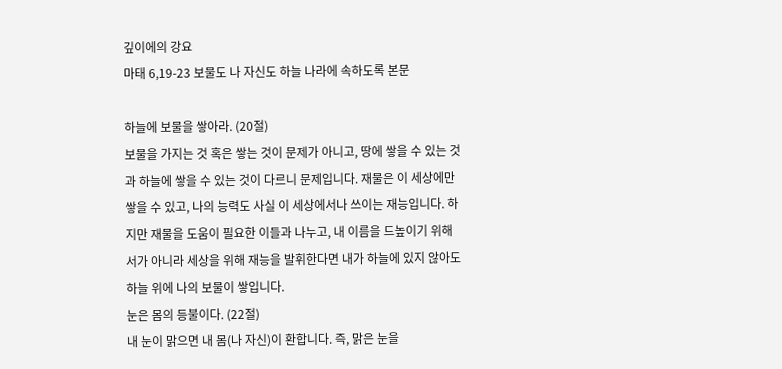깊이에의 강요
마태 6,19-23 보물도 나 자신도 하늘 나라에 속하도록 본문

하늘에 보물을 쌓아라. (20절)
보물을 가지는 것 혹은 쌓는 것이 문제가 아니고, 땅에 쌓을 수 있는 것과 하늘에 쌓을 수 있는 것이 다르니 문제입니다. 재물은 이 세상에만 쌓을 수 있고, 나의 능력도 사실 이 세상에서나 쓰이는 재능입니다. 하지만 재물을 도움이 필요한 이들과 나누고, 내 이름을 드높이기 위해서가 아니라 세상을 위해 재능을 발휘한다면 내가 하늘에 있지 않아도 하늘 위에 나의 보물이 쌓입니다.
눈은 몸의 등불이다. (22절)
내 눈이 맑으면 내 몸(나 자신)이 환합니다. 즉, 맑은 눈을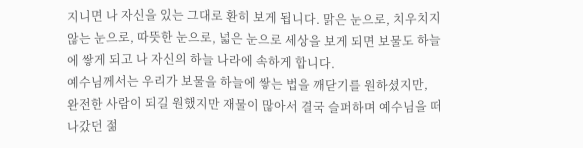지니면 나 자신을 있는 그대로 환히 보게 됩니다. 맑은 눈으로, 치우치지 않는 눈으로, 따뜻한 눈으로, 넓은 눈으로 세상을 보게 되면 보물도 하늘에 쌓게 되고 나 자신의 하늘 나라에 속하게 합니다.
예수님께서는 우리가 보물을 하늘에 쌓는 법을 깨닫기를 원하셨지만, 완전한 사람이 되길 원했지만 재물이 많아서 결국 슬퍼하며 예수님을 떠나갔던 젊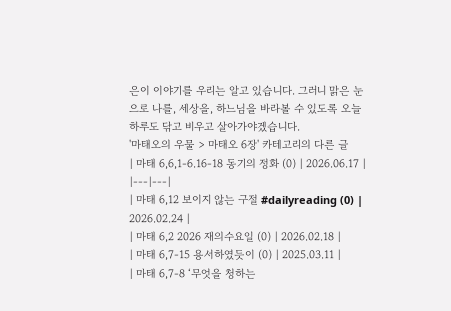은이 이야기를 우리는 알고 있습니다. 그러니 맑은 눈으로 나를, 세상을, 하느님을 바라볼 수 있도록 오늘 하루도 닦고 비우고 살아가야겠습니다.
'마태오의 우물 > 마태오 6장' 카테고리의 다른 글
| 마태 6,6,1-6.16-18 동기의 정화 (0) | 2026.06.17 |
|---|---|
| 마태 6,12 보이지 않는 구절 #dailyreading (0) | 2026.02.24 |
| 마태 6,2 2026 재의수요일 (0) | 2026.02.18 |
| 마태 6,7-15 용서하였듯이 (0) | 2025.03.11 |
| 마태 6,7-8 ‘무엇을 청하는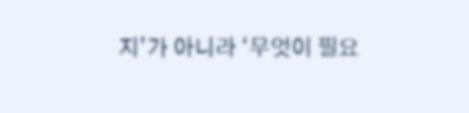지’가 아니라 ‘무엇이 필요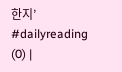한지’ #dailyreading (0) |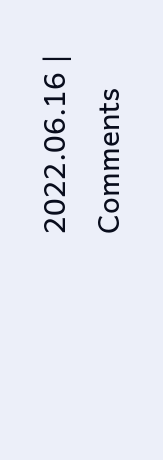2022.06.16 |
Comments